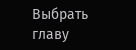Выбрать главу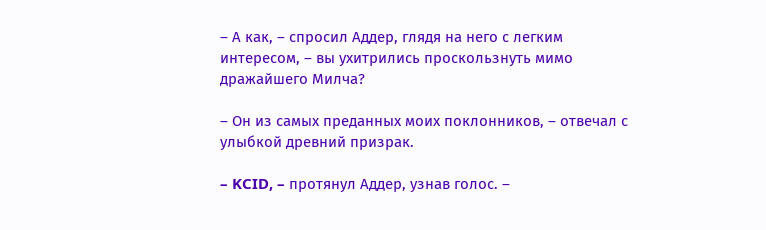– А как, – спросил Аддер, глядя на него с легким интересом, – вы ухитрились проскользнуть мимо дражайшего Милча?

– Он из самых преданных моих поклонников, – отвечал с улыбкой древний призрак.

– KCID, – протянул Аддер, узнав голос. –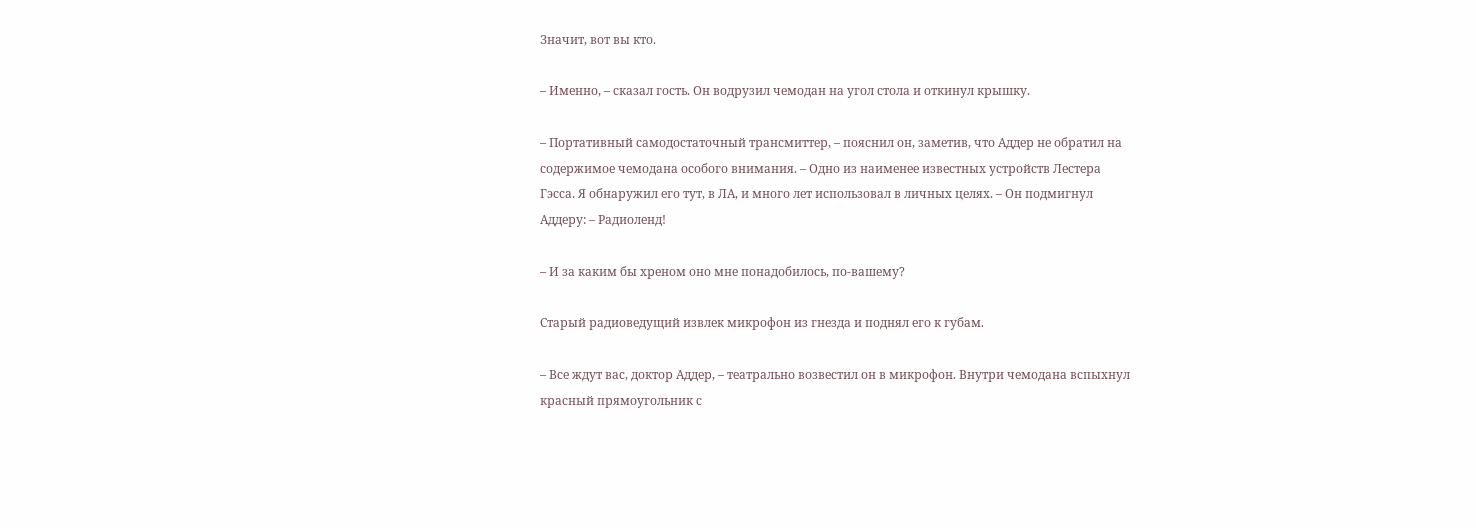Значит, вот вы кто.

– Именно, – сказал гость. Он водрузил чемодан на угол стола и откинул крышку.

– Портативный самодостаточный трансмиттер, – пояснил он, заметив, что Аддер не обратил на содержимое чемодана особого внимания. – Одно из наименее известных устройств Лестера Гэсса. Я обнаружил его тут, в ЛА, и много лет использовал в личных целях. – Он подмигнул Аддеру: – Радиоленд!

– И за каким бы хреном оно мне понадобилось, по-вашему?

Старый радиоведущий извлек микрофон из гнезда и поднял его к губам.

– Все ждут вас, доктор Аддер, – театрально возвестил он в микрофон. Внутри чемодана вспыхнул красный прямоугольник с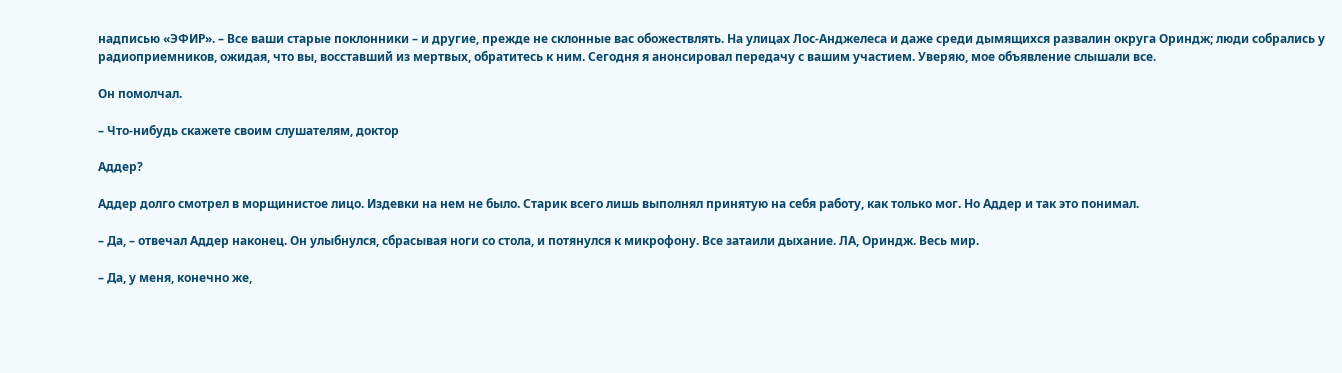надписью «ЭФИР». – Все ваши старые поклонники – и другие, прежде не склонные вас обожествлять. На улицах Лос-Анджелеса и даже среди дымящихся развалин округа Ориндж; люди собрались у радиоприемников, ожидая, что вы, восставший из мертвых, обратитесь к ним. Сегодня я анонсировал передачу с вашим участием. Уверяю, мое объявление слышали все.

Он помолчал.

– Что-нибудь скажете своим слушателям, доктор

Аддер?

Аддер долго смотрел в морщинистое лицо. Издевки на нем не было. Старик всего лишь выполнял принятую на себя работу, как только мог. Но Аддер и так это понимал.

– Да, – отвечал Аддер наконец. Он улыбнулся, сбрасывая ноги со стола, и потянулся к микрофону. Все затаили дыхание. ЛА, Ориндж. Весь мир.

– Да, у меня, конечно же,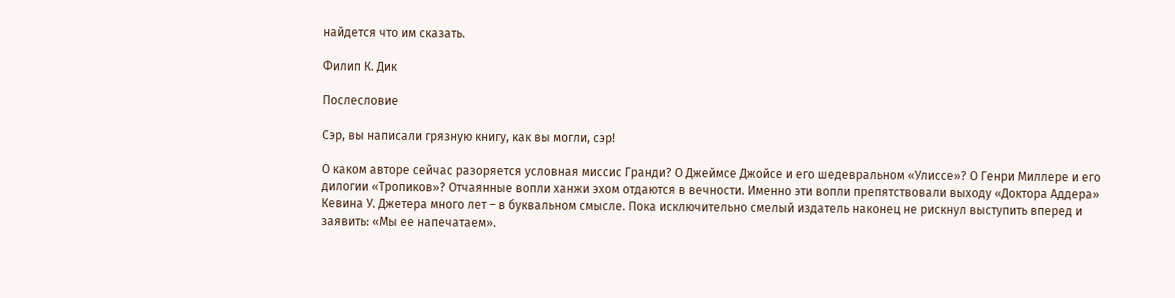найдется что им сказать.

Филип К. Дик

Послесловие

Сэр, вы написали грязную книгу, как вы могли, сэр!

О каком авторе сейчас разоряется условная миссис Гранди? О Джеймсе Джойсе и его шедевральном «Улиссе»? О Генри Миллере и его дилогии «Тропиков»? Отчаянные вопли ханжи эхом отдаются в вечности. Именно эти вопли препятствовали выходу «Доктора Аддера» Кевина У. Джетера много лет – в буквальном смысле. Пока исключительно смелый издатель наконец не рискнул выступить вперед и заявить: «Мы ее напечатаем».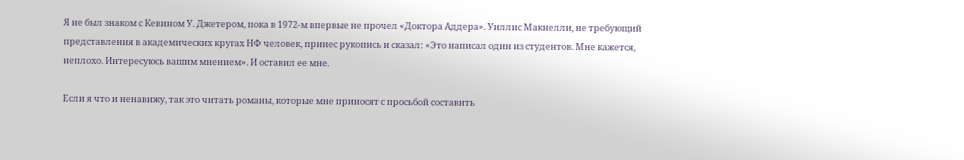Я не был знаком с Кевином У. Джетером, пока в 1972-м впервые не прочел «Доктора Аддера». Уиллис Макнелли, не требующий представления в академических кругах НФ человек, принес рукопись и сказал: «Это написал один из студентов. Мне кажется, неплохо. Интересуюсь вашим мнением». И оставил ее мне.

Если я что и ненавижу, так это читать романы, которые мне приносят с просьбой составить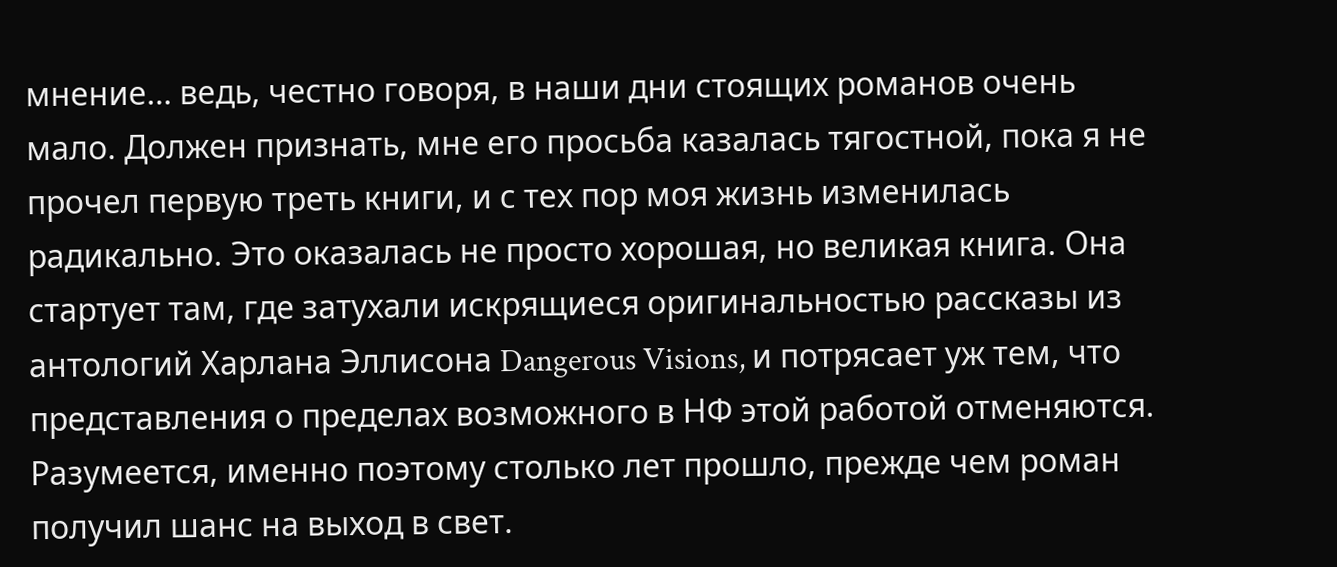мнение… ведь, честно говоря, в наши дни стоящих романов очень мало. Должен признать, мне его просьба казалась тягостной, пока я не прочел первую треть книги, и с тех пор моя жизнь изменилась радикально. Это оказалась не просто хорошая, но великая книга. Она стартует там, где затухали искрящиеся оригинальностью рассказы из антологий Харлана Эллисона Dangerous Visions, и потрясает уж тем, что представления о пределах возможного в НФ этой работой отменяются. Разумеется, именно поэтому столько лет прошло, прежде чем роман получил шанс на выход в свет.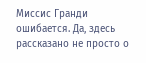Миссис Гранди ошибается. Да, здесь рассказано не просто о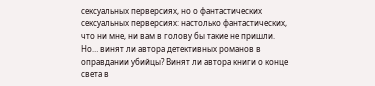сексуальных перверсиях, но о фантастических сексуальных перверсиях: настолько фантастических, что ни мне, ни вам в голову бы такие не пришли. Но… винят ли автора детективных романов в оправдании убийцы? Винят ли автора книги о конце света в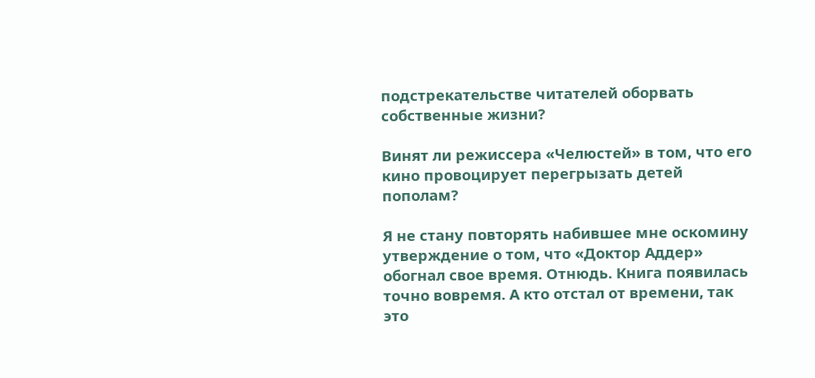подстрекательстве читателей оборвать собственные жизни?

Винят ли режиссера «Челюстей» в том, что его кино провоцирует перегрызать детей пополам?

Я не стану повторять набившее мне оскомину утверждение о том, что «Доктор Аддер» обогнал свое время. Отнюдь. Книга появилась точно вовремя. А кто отстал от времени, так это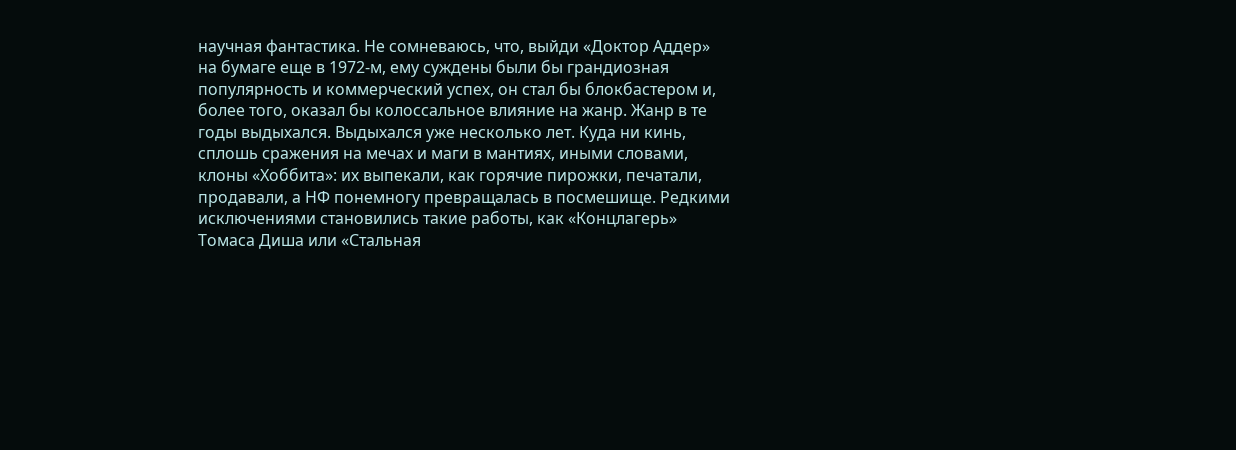научная фантастика. Не сомневаюсь, что, выйди «Доктор Аддер» на бумаге еще в 1972-м, ему суждены были бы грандиозная популярность и коммерческий успех, он стал бы блокбастером и, более того, оказал бы колоссальное влияние на жанр. Жанр в те годы выдыхался. Выдыхался уже несколько лет. Куда ни кинь, сплошь сражения на мечах и маги в мантиях, иными словами, клоны «Хоббита»: их выпекали, как горячие пирожки, печатали, продавали, а НФ понемногу превращалась в посмешище. Редкими исключениями становились такие работы, как «Концлагерь» Томаса Диша или «Стальная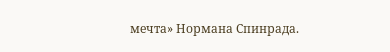мечта» Нормана Спинрада.